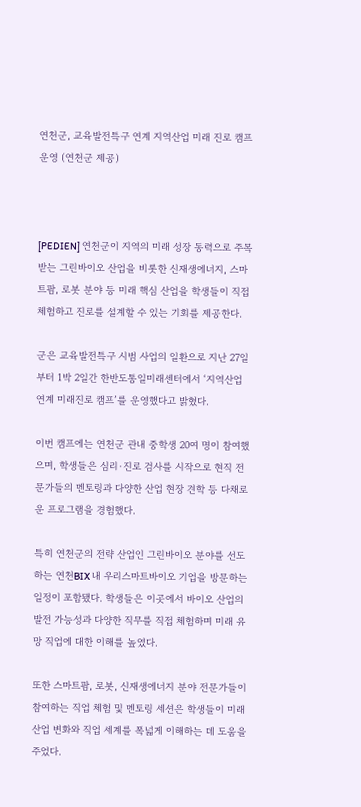연천군, 교육발전특구 연계 지역산업 미래 진로 캠프 운영 (연천군 제공)



[PEDIEN] 연천군이 지역의 미래 성장 동력으로 주목받는 그린바이오 산업을 비롯한 신재생에너지, 스마트팜, 로봇 분야 등 미래 핵심 산업을 학생들이 직접 체험하고 진로를 설계할 수 있는 기회를 제공한다.

군은 교육발전특구 시범 사업의 일환으로 지난 27일부터 1박 2일간 한반도통일미래센터에서 ‘지역산업 연계 미래진로 캠프’를 운영했다고 밝혔다.

이번 캠프에는 연천군 관내 중학생 20여 명이 참여했으며, 학생들은 심리·진로 검사를 시작으로 현직 전문가들의 멘토링과 다양한 산업 현장 견학 등 다채로운 프로그램을 경험했다.

특히 연천군의 전략 산업인 그린바이오 분야를 선도하는 연천BIX 내 우리스마트바이오 기업을 방문하는 일정이 포함됐다. 학생들은 이곳에서 바이오 산업의 발전 가능성과 다양한 직무를 직접 체험하며 미래 유망 직업에 대한 이해를 높였다.

또한 스마트팜, 로봇, 신재생에너지 분야 전문가들이 참여하는 직업 체험 및 멘토링 세션은 학생들이 미래 산업 변화와 직업 세계를 폭넓게 이해하는 데 도움을 주었다.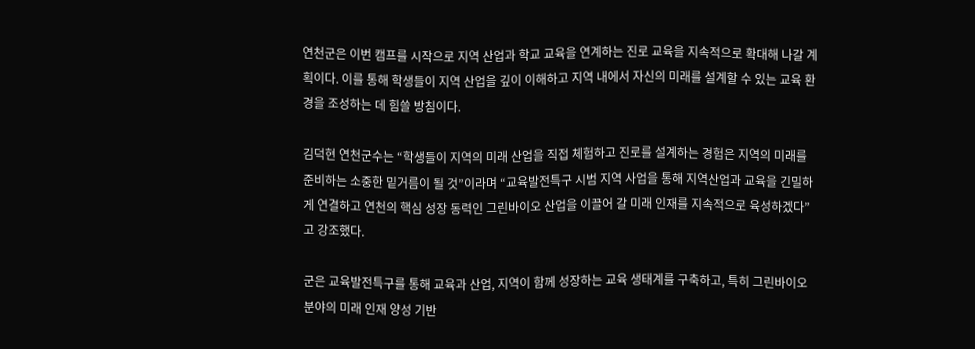연천군은 이번 캠프를 시작으로 지역 산업과 학교 교육을 연계하는 진로 교육을 지속적으로 확대해 나갈 계획이다. 이를 통해 학생들이 지역 산업을 깊이 이해하고 지역 내에서 자신의 미래를 설계할 수 있는 교육 환경을 조성하는 데 힘쓸 방침이다.

김덕현 연천군수는 “학생들이 지역의 미래 산업을 직접 체험하고 진로를 설계하는 경험은 지역의 미래를 준비하는 소중한 밑거름이 될 것”이라며 “교육발전특구 시범 지역 사업을 통해 지역산업과 교육을 긴밀하게 연결하고 연천의 핵심 성장 동력인 그린바이오 산업을 이끌어 갈 미래 인재를 지속적으로 육성하겠다”고 강조했다.

군은 교육발전특구를 통해 교육과 산업, 지역이 함께 성장하는 교육 생태계를 구축하고, 특히 그린바이오 분야의 미래 인재 양성 기반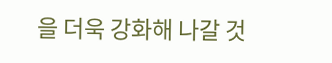을 더욱 강화해 나갈 것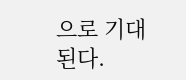으로 기대된다.